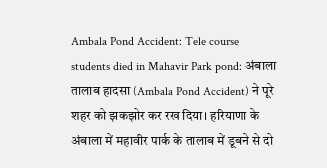Ambala Pond Accident: Tele course students died in Mahavir Park pond: अंबाला तालाब हादसा (Ambala Pond Accident) ने पूरे शहर को झकझोर कर रख दिया। हरियाणा के अंबाला में महावीर पार्क के तालाब में डूबने से दो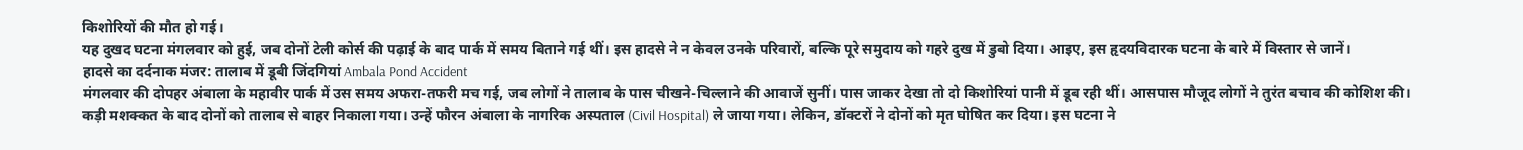किशोरियों की मौत हो गई।
यह दुखद घटना मंगलवार को हुई, जब दोनों टेली कोर्स की पढ़ाई के बाद पार्क में समय बिताने गई थीं। इस हादसे ने न केवल उनके परिवारों, बल्कि पूरे समुदाय को गहरे दुख में डुबो दिया। आइए, इस हृदयविदारक घटना के बारे में विस्तार से जानें।
हादसे का दर्दनाक मंजर: तालाब में डूबी जिंदगियां Ambala Pond Accident
मंगलवार की दोपहर अंबाला के महावीर पार्क में उस समय अफरा-तफरी मच गई, जब लोगों ने तालाब के पास चीखने-चिल्लाने की आवाजें सुनीं। पास जाकर देखा तो दो किशोरियां पानी में डूब रही थीं। आसपास मौजूद लोगों ने तुरंत बचाव की कोशिश की।
कड़ी मशक्कत के बाद दोनों को तालाब से बाहर निकाला गया। उन्हें फौरन अंबाला के नागरिक अस्पताल (Civil Hospital) ले जाया गया। लेकिन, डॉक्टरों ने दोनों को मृत घोषित कर दिया। इस घटना ने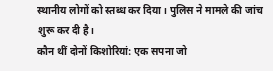स्थानीय लोगों को स्तब्ध कर दिया। पुलिस ने मामले की जांच शुरू कर दी है।
कौन थीं दोनों किशोरियां: एक सपना जो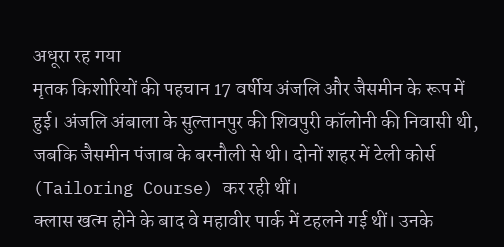अधूरा रह गया
मृतक किशोरियों की पहचान 17 वर्षीय अंजलि और जैसमीन के रूप में हुई। अंजलि अंबाला के सुल्तानपुर की शिवपुरी कॉलोनी की निवासी थी, जबकि जैसमीन पंजाब के बरनौली से थी। दोनों शहर में टेली कोर्स (Tailoring Course) कर रही थीं।
क्लास खत्म होने के बाद वे महावीर पार्क में टहलने गई थीं। उनके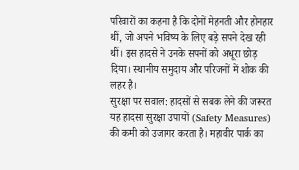परिवारों का कहना है कि दोनों मेहनती और होनहार थीं, जो अपने भविष्य के लिए बड़े सपने देख रही थीं। इस हादसे ने उनके सपनों को अधूरा छोड़ दिया। स्थानीय समुदाय और परिजनों में शोक की लहर है।
सुरक्षा पर सवाल: हादसों से सबक लेने की जरूरत
यह हादसा सुरक्षा उपायों (Safety Measures) की कमी को उजागर करता है। महावीर पार्क का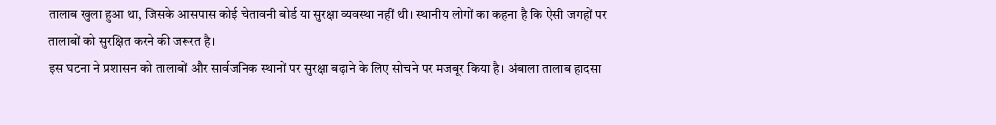तालाब खुला हुआ था, जिसके आसपास कोई चेतावनी बोर्ड या सुरक्षा व्यवस्था नहीं थी। स्थानीय लोगों का कहना है कि ऐसी जगहों पर तालाबों को सुरक्षित करने की जरूरत है।
इस घटना ने प्रशासन को तालाबों और सार्वजनिक स्थानों पर सुरक्षा बढ़ाने के लिए सोचने पर मजबूर किया है। अंबाला तालाब हादसा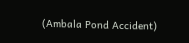(Ambala Pond Accident)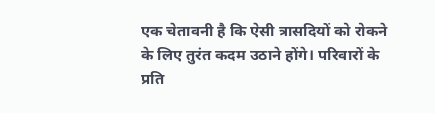एक चेतावनी है कि ऐसी त्रासदियों को रोकने के लिए तुरंत कदम उठाने होंगे। परिवारों के प्रति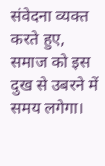संवेदना व्यक्त करते हुए, समाज को इस दुख से उबरने में समय लगेगा।